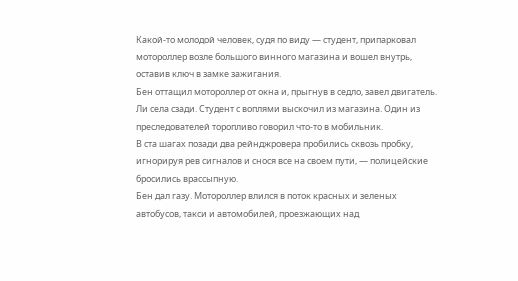Какой-то молодой человек, судя по виду — студент, припарковал мотороллер возле большого винного магазина и вошел внутрь, оставив ключ в замке зажигания.
Бен оттащил мотороллер от окна и, прыгнув в седло, завел двигатель. Ли села сзади. Студент с воплями выскочил из магазина. Один из преследователей торопливо говорил что-то в мобильник.
В ста шагах позади два рейнджровера пробились сквозь пробку, игнорируя рев сигналов и снося все на своем пути, — полицейские бросились врассыпную.
Бен дал газу. Мотороллер влился в поток красных и зеленых автобусов, такси и автомобилей, проезжающих над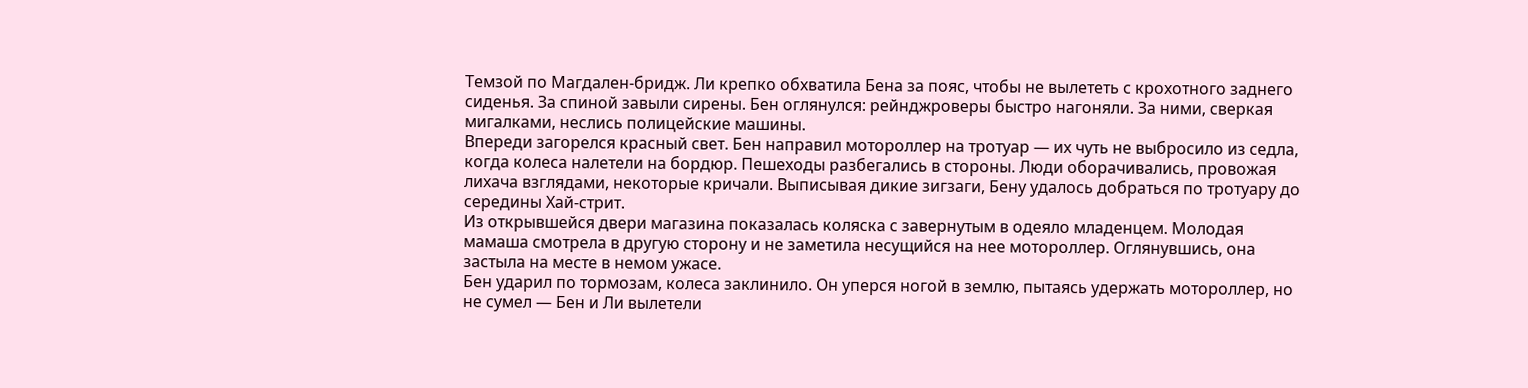Темзой по Магдален-бридж. Ли крепко обхватила Бена за пояс, чтобы не вылететь с крохотного заднего сиденья. За спиной завыли сирены. Бен оглянулся: рейнджроверы быстро нагоняли. За ними, сверкая мигалками, неслись полицейские машины.
Впереди загорелся красный свет. Бен направил мотороллер на тротуар — их чуть не выбросило из седла, когда колеса налетели на бордюр. Пешеходы разбегались в стороны. Люди оборачивались, провожая лихача взглядами, некоторые кричали. Выписывая дикие зигзаги, Бену удалось добраться по тротуару до середины Хай-стрит.
Из открывшейся двери магазина показалась коляска с завернутым в одеяло младенцем. Молодая мамаша смотрела в другую сторону и не заметила несущийся на нее мотороллер. Оглянувшись, она застыла на месте в немом ужасе.
Бен ударил по тормозам, колеса заклинило. Он уперся ногой в землю, пытаясь удержать мотороллер, но не сумел — Бен и Ли вылетели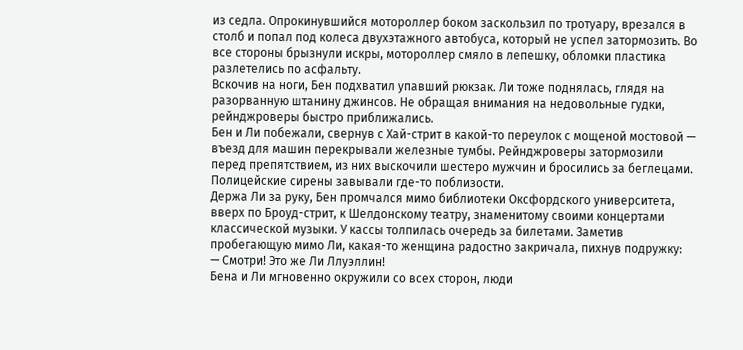из седла. Опрокинувшийся мотороллер боком заскользил по тротуару, врезался в столб и попал под колеса двухэтажного автобуса, который не успел затормозить. Во все стороны брызнули искры, мотороллер смяло в лепешку, обломки пластика разлетелись по асфальту.
Вскочив на ноги, Бен подхватил упавший рюкзак. Ли тоже поднялась, глядя на разорванную штанину джинсов. Не обращая внимания на недовольные гудки, рейнджроверы быстро приближались.
Бен и Ли побежали, свернув с Хай-стрит в какой-то переулок с мощеной мостовой — въезд для машин перекрывали железные тумбы. Рейнджроверы затормозили перед препятствием, из них выскочили шестеро мужчин и бросились за беглецами. Полицейские сирены завывали где-то поблизости.
Держа Ли за руку, Бен промчался мимо библиотеки Оксфордского университета, вверх по Броуд-стрит, к Шелдонскому театру, знаменитому своими концертами классической музыки. У кассы толпилась очередь за билетами. Заметив пробегающую мимо Ли, какая-то женщина радостно закричала, пихнув подружку:
— Смотри! Это же Ли Ллуэллин!
Бена и Ли мгновенно окружили со всех сторон, люди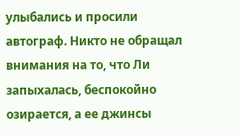улыбались и просили автограф. Никто не обращал внимания на то, что Ли запыхалась, беспокойно озирается, а ее джинсы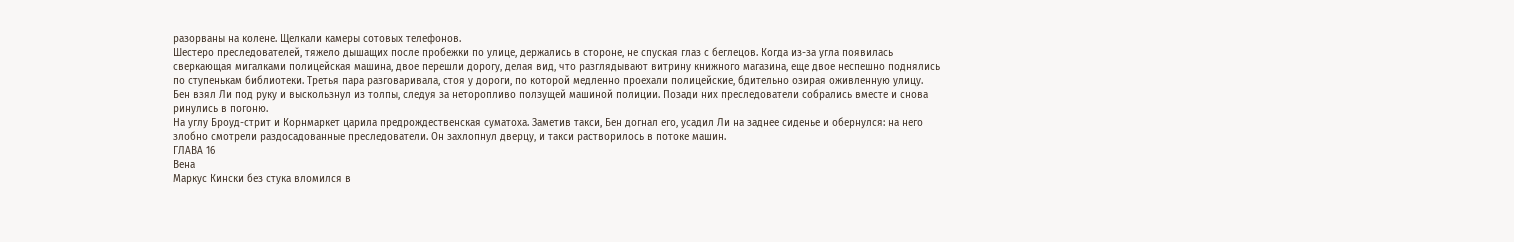разорваны на колене. Щелкали камеры сотовых телефонов.
Шестеро преследователей, тяжело дышащих после пробежки по улице, держались в стороне, не спуская глаз с беглецов. Когда из-за угла появилась сверкающая мигалками полицейская машина, двое перешли дорогу, делая вид, что разглядывают витрину книжного магазина, еще двое неспешно поднялись по ступенькам библиотеки. Третья пара разговаривала, стоя у дороги, по которой медленно проехали полицейские, бдительно озирая оживленную улицу.
Бен взял Ли под руку и выскользнул из толпы, следуя за неторопливо ползущей машиной полиции. Позади них преследователи собрались вместе и снова ринулись в погоню.
На углу Броуд-стрит и Корнмаркет царила предрождественская суматоха. Заметив такси, Бен догнал его, усадил Ли на заднее сиденье и обернулся: на него злобно смотрели раздосадованные преследователи. Он захлопнул дверцу, и такси растворилось в потоке машин.
ГЛАВА 16
Вена
Маркус Кински без стука вломился в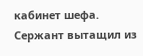кабинет шефа. Сержант вытащил из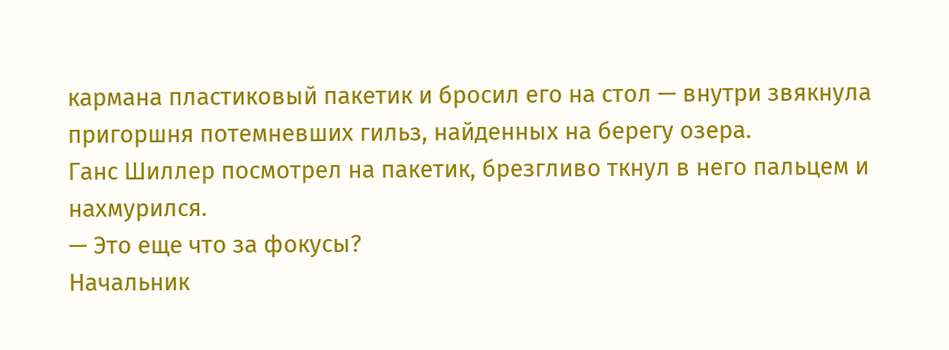кармана пластиковый пакетик и бросил его на стол — внутри звякнула пригоршня потемневших гильз, найденных на берегу озера.
Ганс Шиллер посмотрел на пакетик, брезгливо ткнул в него пальцем и нахмурился.
— Это еще что за фокусы?
Начальник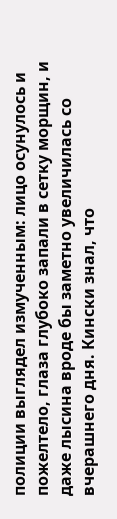полиции выглядел измученным: лицо осунулось и пожелтело, глаза глубоко запали в сетку морщин, и даже лысина вроде бы заметно увеличилась со вчерашнего дня. Кински знал, что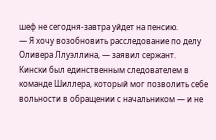шеф не сегодня-завтра уйдет на пенсию.
— Я хочу возобновить расследование по делу Оливера Ллуэллина, — заявил сержант.
Кински был единственным следователем в команде Шиллера, который мог позволить себе вольности в обращении с начальником — и не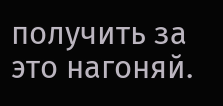получить за это нагоняй.